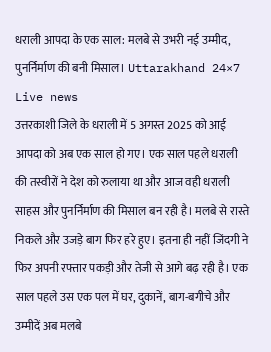धराली आपदा के एक साल: मलबे से उभरी नई उम्मीद, पुनर्निर्माण की बनी मिसाल। Uttarakhand 24×7 Live news
उत्तरकाशी जिले के धराली में 5 अगस्त 2025 को आई आपदा को अब एक साल हो गए। एक साल पहले धराली की तस्वीरों ने देश को रुलाया था और आज वही धराली साहस और पुनर्निर्माण की मिसाल बन रही है। मलबे से रास्ते निकले और उजड़े बाग फिर हरे हुए। इतना ही नहीं जिंदगी ने फिर अपनी रफ्तार पकड़ी और तेजी से आगे बढ़ रही है। एक साल पहले उस एक पल में घर, दुकानें, बाग-बगीचे और उम्मीदें अब मलबे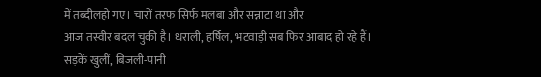में तब्दीलहो गए। चारों तरफ सिर्फ मलबा और सन्नाटा था और
आज तस्वीर बदल चुकी है। धराली, हर्षिल, भटवाड़ी सब फिर आबाद हो रहे हैं।
सड़कें खुलीं, बिजली-पानी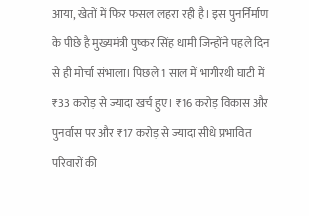आया, खेतों में फिर फसल लहरा रही है। इस पुनर्निर्माण के पीछे है मुख्यमंत्री पुष्कर सिंह धामी जिन्होंने पहले दिन से ही मोर्चा संभाला। पिछले 1 साल में भागीरथी घाटी में ₹33 करोड़ से ज्यादा खर्च हुए। ₹16 करोड़ विकास और पुनर्वास पर और ₹17 करोड़ से ज्यादा सीधे प्रभावित परिवारों की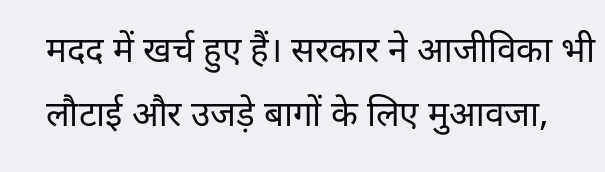मदद में खर्च हुए हैं। सरकार ने आजीविका भी लौटाई और उजड़े बागों के लिए मुआवजा,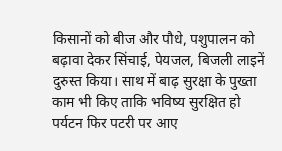किसानों को बीज और पौधे, पशुपालन को बढ़ावा देकर सिंचाई, पेयजल, बिजली लाइनें दुरुस्त किया। साथ में बाढ़ सुरक्षा के पुख्ता काम भी किए ताकि भविष्य सुरक्षित हो
पर्यटन फिर पटरी पर आए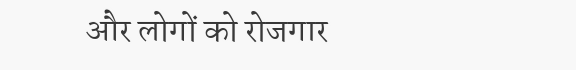और लोगों को रोजगार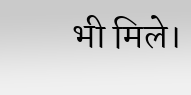भी मिले।